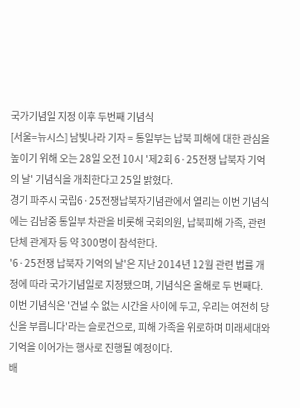국가기념일 지정 이후 두번째 기념식
[서울=뉴시스] 남빛나라 기자 = 통일부는 납북 피해에 대한 관심을 높이기 위해 오는 28일 오전 10시 '제2회 6·25전쟁 납북자 기억의 날' 기념식을 개최한다고 25일 밝혔다.
경기 파주시 국립6·25전쟁납북자기념관에서 열리는 이번 기념식에는 김남중 통일부 차관을 비롯해 국회의원, 납북피해 가족, 관련단체 관계자 등 약 300명이 참석한다.
'6·25전쟁 납북자 기억의 날'은 지난 2014년 12월 관련 법률 개정에 따라 국가기념일로 지정됐으며, 기념식은 올해로 두 번째다.
이번 기념식은 '건널 수 없는 시간을 사이에 두고, 우리는 여전히 당신을 부릅니다'라는 슬로건으로, 피해 가족을 위로하며 미래세대와 기억을 이어가는 행사로 진행될 예정이다.
배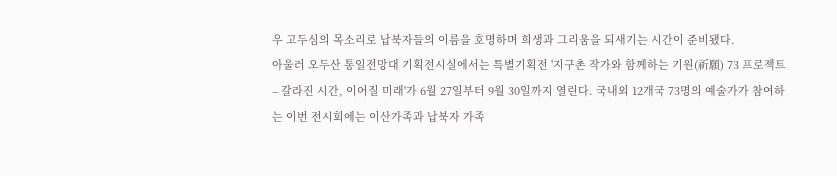우 고두심의 목소리로 납북자들의 이름을 호명하며 희생과 그리움을 되새기는 시간이 준비됐다.
아울러 오두산 통일전망대 기획전시실에서는 특별기획전 '지구촌 작가와 함께하는 기원(祈願) 73 프로젝트 – 갈라진 시간, 이어질 미래'가 6월 27일부터 9월 30일까지 열린다. 국내외 12개국 73명의 예술가가 참여하는 이번 전시회에는 이산가족과 납북자 가족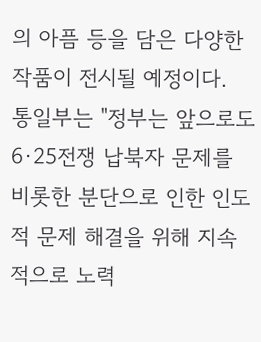의 아픔 등을 담은 다양한 작품이 전시될 예정이다.
통일부는 "정부는 앞으로도 6·25전쟁 납북자 문제를 비롯한 분단으로 인한 인도적 문제 해결을 위해 지속적으로 노력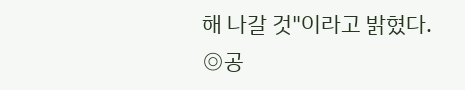해 나갈 것"이라고 밝혔다.
◎공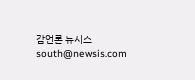감언론 뉴시스 south@newsis.com